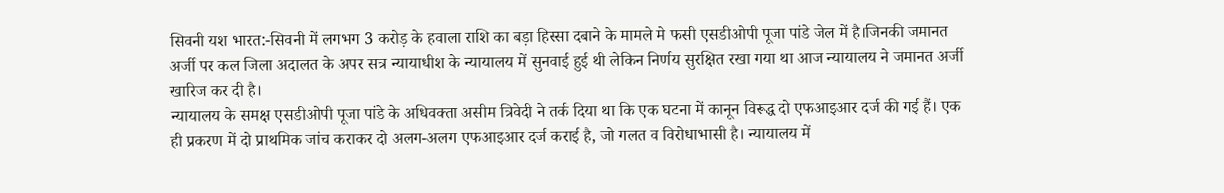सिवनी यश भारत:-सिवनी में लगभग 3 करोड़ के हवाला राशि का बड़ा हिस्सा दबाने के मामले मे फसी एसडीओपी पूजा पांडे जेल में है।जिनकी जमानत अर्जी पर कल जिला अदालत के अपर सत्र न्यायाधीश के न्यायालय में सुनवाई हुई थी लेकिन निर्णय सुरक्षित रखा गया था आज न्यायालय ने जमानत अर्जी खारिज कर दी है।
न्यायालय के समक्ष एसडीओपी पूजा पांडे के अधिवक्ता असीम त्रिवेदी ने तर्क दिया था कि एक घटना में कानून विरूद्ध दो एफआइआर दर्ज की गई हैं। एक ही प्रकरण में दो प्राथमिक जांच कराकर दो अलग-अलग एफआइआर दर्ज कराई है, जो गलत व विरोधाभासी है। न्यायालय में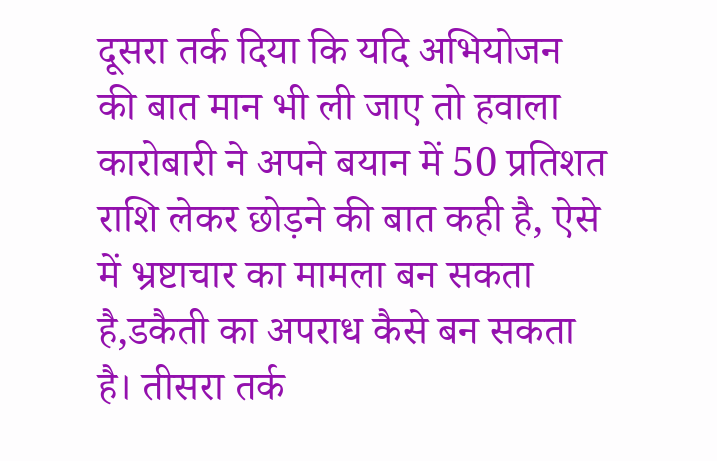दूसरा तर्क दिया कि यदि अभियोजन की बात मान भी ली जाए तो हवाला कारोबारी ने अपने बयान में 50 प्रतिशत राशि लेकर छोड़ने की बात कही है, ऐसे में भ्रष्टाचार का मामला बन सकता है,डकैती का अपराध कैसे बन सकता है। तीसरा तर्क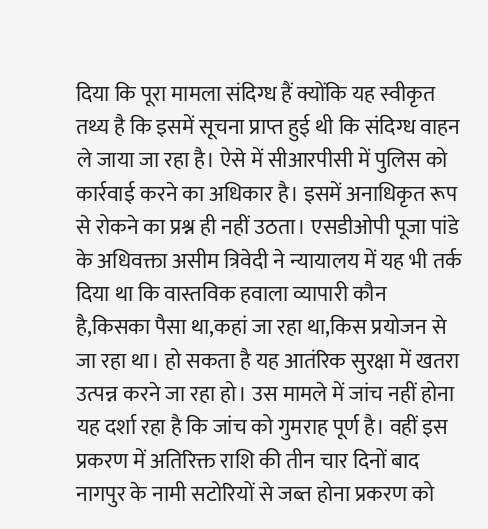दिया कि पूरा मामला संदिग्ध हैं क्योंकि यह स्वीकृत तथ्य है कि इसमें सूचना प्राप्त हुई थी कि संदिग्ध वाहन ले जाया जा रहा है। ऐसे में सीआरपीसी में पुलिस को कार्रवाई करने का अधिकार है। इसमें अनाधिकृत रूप से रोकने का प्रश्न ही नहीं उठता। एसडीओपी पूजा पांडे के अधिवक्ता असीम त्रिवेदी ने न्यायालय में यह भी तर्क दिया था कि वास्तविक हवाला व्यापारी कौन है,किसका पैसा था,कहां जा रहा था,किस प्रयोजन से जा रहा था। हो सकता है यह आतंरिक सुरक्षा में खतरा उत्पन्न करने जा रहा हो। उस मामले में जांच नहीं होना यह दर्शा रहा है कि जांच को गुमराह पूर्ण है। वहीं इस प्रकरण में अतिरिक्त राशि की तीन चार दिनों बाद नागपुर के नामी सटोरियों से जब्त होना प्रकरण को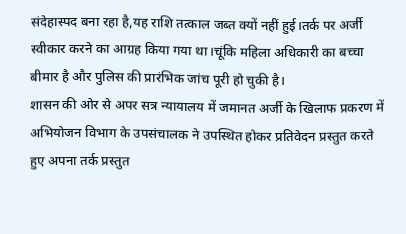संदेहास्पद बना रहा है,यह राशि तत्काल जब्त क्यों नहीं हुई।तर्क पर अर्जी स्वीकार करने का आग्रह किया गया था।चूंकि महिला अधिकारी का बच्चा बीमार है और पुलिस की प्रारंभिक जांच पूरी हो चुकी है।
शासन की ओर से अपर सत्र न्यायालय में जमानत अर्जी के खिलाफ प्रकरण में अभियोजन विभाग के उपसंचालक ने उपस्थित होकर प्रतिवेदन प्रस्तुत करते हुए अपना तर्क प्रस्तुत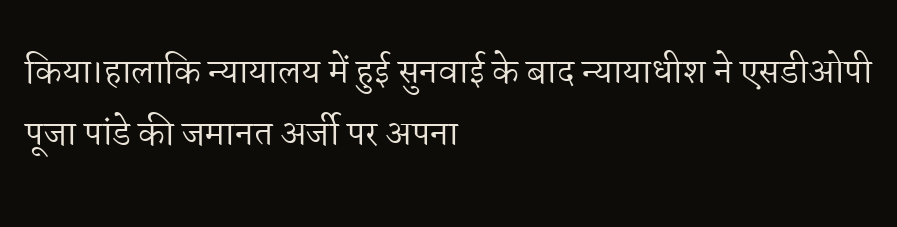किया।हालाकि न्यायालय में हुई सुनवाई के बाद न्यायाधीश ने एसडीओपी पूजा पांडे की जमानत अर्जी पर अपना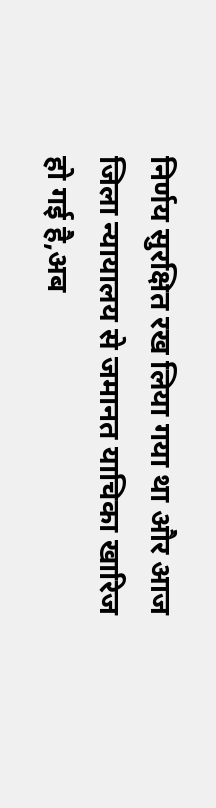निर्णय सुरक्षित रख लिया गया था और आज जिला न्यायालय से जमानत याचिका खारिज हो गई है,अब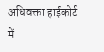अधिवक्ता हाईकोर्ट में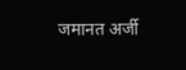जमानत अर्जी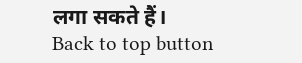लगा सकते हैं।
Back to top button